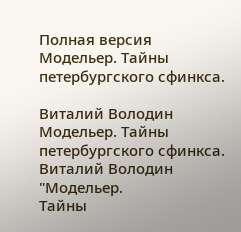Полная версия
Модельер. Тайны петербургского сфинкса.

Виталий Володин
Модельер. Тайны петербургского сфинкса.
Виталий Володин
"Модельер.
Тайны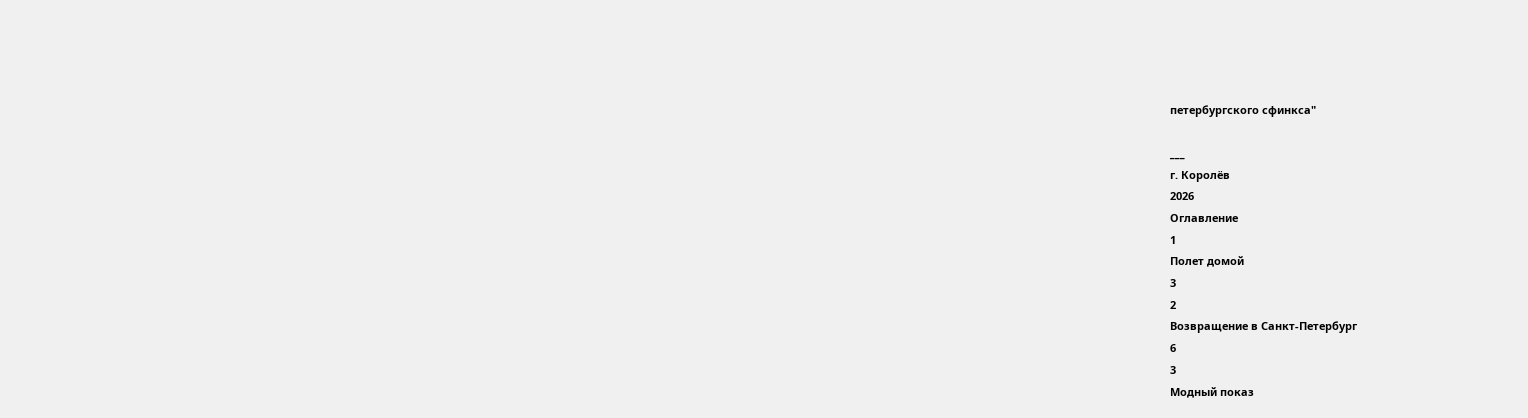петербургского сфинкса"

___
г. Королёв
2026
Оглавление
1
Полет домой
3
2
Возвращение в Санкт-Петербург
6
3
Модный показ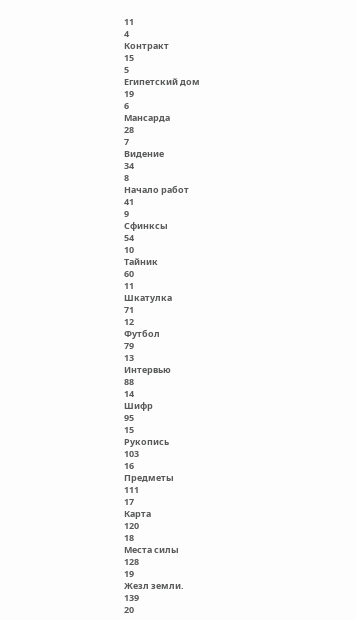11
4
Контракт
15
5
Египетский дом
19
6
Мансарда
28
7
Видение
34
8
Начало работ
41
9
Сфинксы
54
10
Тайник
60
11
Шкатулка
71
12
Футбол
79
13
Интервью
88
14
Шифр
95
15
Рукопись
103
16
Предметы
111
17
Карта
120
18
Места силы
128
19
Жезл земли.
139
20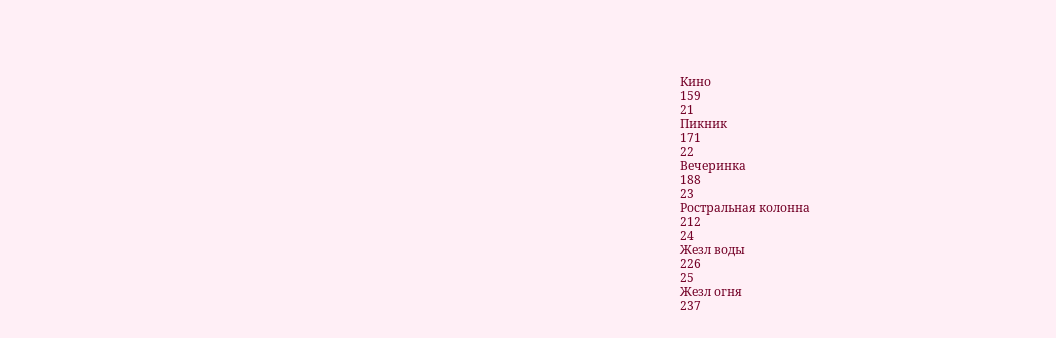Кино
159
21
Пикник
171
22
Вечеринка
188
23
Ростральная колонна
212
24
Жезл воды
226
25
Жезл огня
237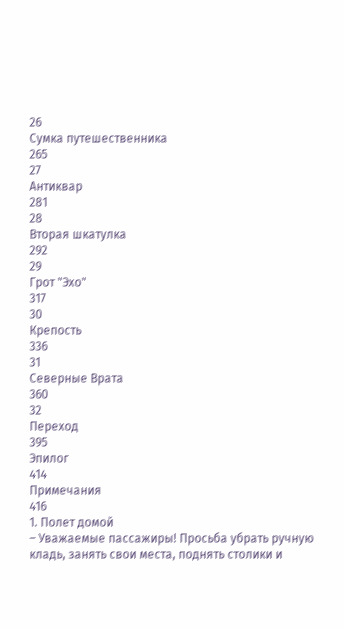26
Сумка путешественника
265
27
Антиквар
281
28
Вторая шкатулка
292
29
Грот "Эхо"
317
30
Крепость
336
31
Северные Врата
360
32
Переход
395
Эпилог
414
Примечания
416
1. Полет домой
– Уважаемые пассажиры! Просьба убрать ручную кладь, занять свои места, поднять столики и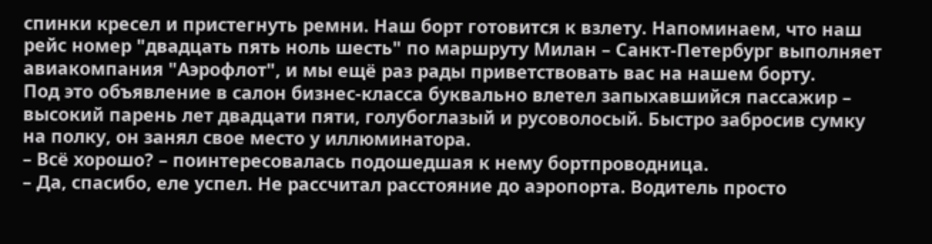спинки кресел и пристегнуть ремни. Наш борт готовится к взлету. Напоминаем, что наш рейс номер "двадцать пять ноль шесть" по маршруту Милан – Санкт-Петербург выполняет авиакомпания "Аэрофлот", и мы ещё раз рады приветствовать вас на нашем борту.
Под это объявление в салон бизнес-класса буквально влетел запыхавшийся пассажир – высокий парень лет двадцати пяти, голубоглазый и русоволосый. Быстро забросив сумку на полку, он занял свое место у иллюминатора.
– Всё хорошо? – поинтересовалась подошедшая к нему бортпроводница.
– Да, спасибо, еле успел. Не рассчитал расстояние до аэропорта. Водитель просто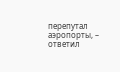перепутал аэропорты, – ответил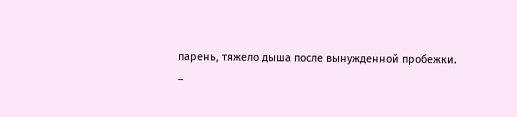парень, тяжело дыша после вынужденной пробежки.
–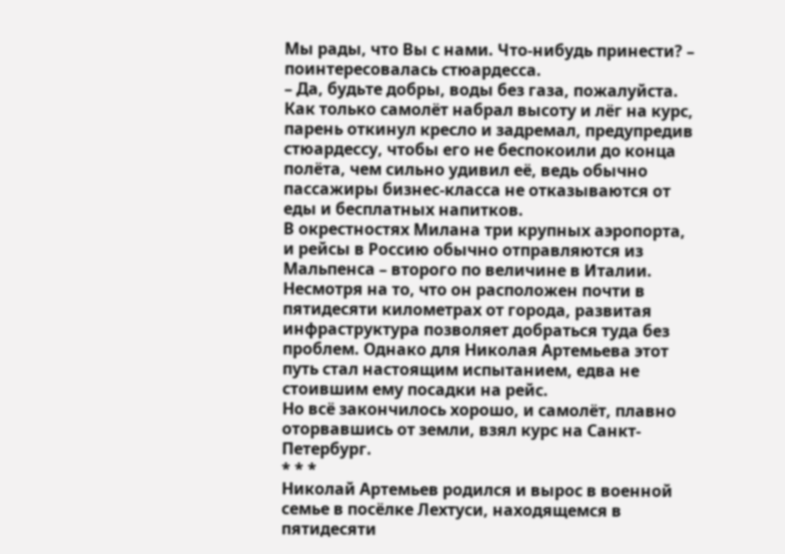Мы рады, что Вы с нами. Что-нибудь принести? – поинтересовалась стюардесса.
– Да, будьте добры, воды без газа, пожалуйста.
Как только самолёт набрал высоту и лёг на курс, парень откинул кресло и задремал, предупредив стюардессу, чтобы его не беспокоили до конца полёта, чем сильно удивил её, ведь обычно пассажиры бизнес-класса не отказываются от еды и бесплатных напитков.
В окрестностях Милана три крупных аэропорта, и рейсы в Россию обычно отправляются из Мальпенса – второго по величине в Италии. Несмотря на то, что он расположен почти в пятидесяти километрах от города, развитая инфраструктура позволяет добраться туда без проблем. Однако для Николая Артемьева этот путь стал настоящим испытанием, едва не стоившим ему посадки на рейс.
Но всё закончилось хорошо, и самолёт, плавно оторвавшись от земли, взял курс на Санкт-Петербург.
* * *
Николай Артемьев родился и вырос в военной семье в посёлке Лехтуси, находящемся в пятидесяти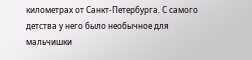километрах от Санкт-Петербурга. С самого детства у него было необычное для мальчишки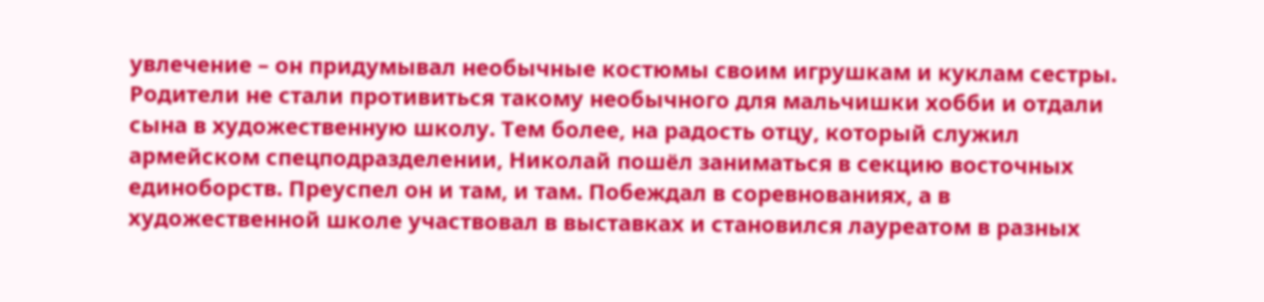увлечение – он придумывал необычные костюмы своим игрушкам и куклам сестры. Родители не стали противиться такому необычного для мальчишки хобби и отдали сына в художественную школу. Тем более, на радость отцу, который служил армейском спецподразделении, Николай пошёл заниматься в секцию восточных единоборств. Преуспел он и там, и там. Побеждал в соревнованиях, а в художественной школе участвовал в выставках и становился лауреатом в разных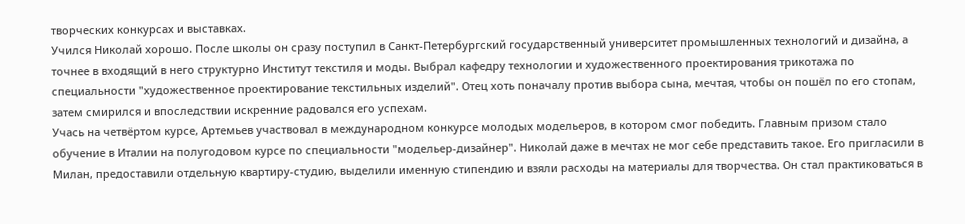творческих конкурсах и выставках.
Учился Николай хорошо. После школы он сразу поступил в Санкт-Петербургский государственный университет промышленных технологий и дизайна, а точнее в входящий в него структурно Институт текстиля и моды. Выбрал кафедру технологии и художественного проектирования трикотажа по специальности "художественное проектирование текстильных изделий". Отец хоть поначалу против выбора сына, мечтая, чтобы он пошёл по его стопам, затем смирился и впоследствии искренние радовался его успехам.
Учась на четвёртом курсе, Артемьев участвовал в международном конкурсе молодых модельеров, в котором смог победить. Главным призом стало обучение в Италии на полугодовом курсе по специальности "модельер-дизайнер". Николай даже в мечтах не мог себе представить такое. Его пригласили в Милан, предоставили отдельную квартиру-студию, выделили именную стипендию и взяли расходы на материалы для творчества. Он стал практиковаться в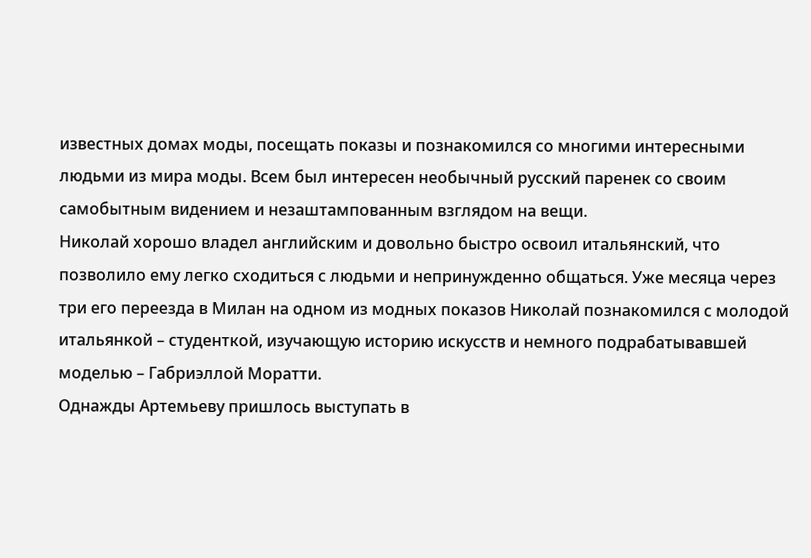известных домах моды, посещать показы и познакомился со многими интересными людьми из мира моды. Всем был интересен необычный русский паренек со своим самобытным видением и незаштампованным взглядом на вещи.
Николай хорошо владел английским и довольно быстро освоил итальянский, что позволило ему легко сходиться с людьми и непринужденно общаться. Уже месяца через три его переезда в Милан на одном из модных показов Николай познакомился с молодой итальянкой – студенткой, изучающую историю искусств и немного подрабатывавшей моделью – Габриэллой Моратти.
Однажды Артемьеву пришлось выступать в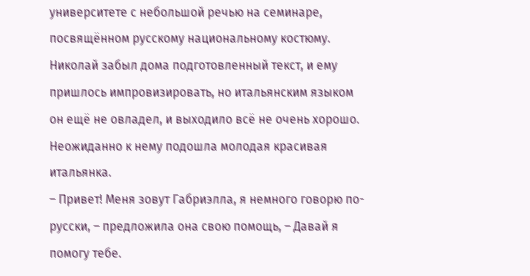университете с небольшой речью на семинаре, посвящённом русскому национальному костюму. Николай забыл дома подготовленный текст, и ему пришлось импровизировать, но итальянским языком он ещё не овладел, и выходило всё не очень хорошо. Неожиданно к нему подошла молодая красивая итальянка.
– Привет! Меня зовут Габриэлла, я немного говорю по-русски, – предложила она свою помощь, – Давай я помогу тебе.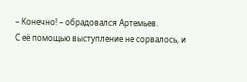– Конечно! – обрадовался Артемьев.
С её помощью выступление не сорвалось, и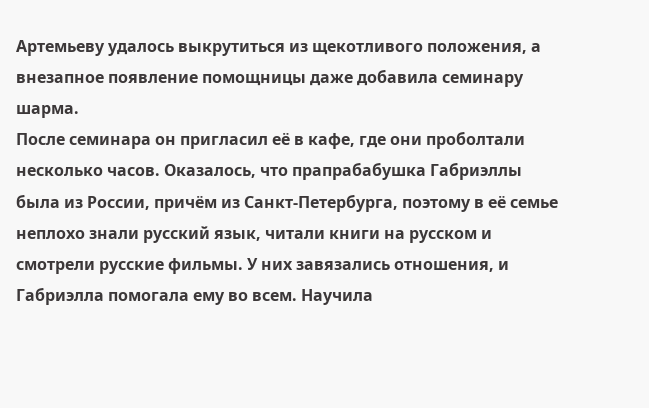Артемьеву удалось выкрутиться из щекотливого положения, а внезапное появление помощницы даже добавила семинару шарма.
После семинара он пригласил её в кафе, где они проболтали несколько часов. Оказалось, что прапрабабушка Габриэллы была из России, причём из Санкт-Петербурга, поэтому в её семье неплохо знали русский язык, читали книги на русском и смотрели русские фильмы. У них завязались отношения, и Габриэлла помогала ему во всем. Научила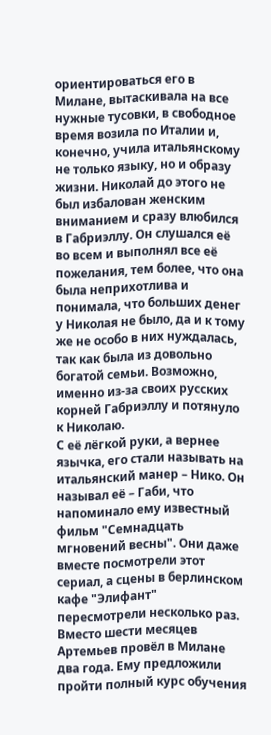ориентироваться его в Милане, вытаскивала на все нужные тусовки, в свободное время возила по Италии и, конечно, учила итальянскому не только языку, но и образу жизни. Николай до этого не был избалован женским вниманием и сразу влюбился в Габриэллу. Он слушался её во всем и выполнял все её пожелания, тем более, что она была неприхотлива и понимала, что больших денег у Николая не было, да и к тому же не особо в них нуждалась, так как была из довольно богатой семьи. Возможно, именно из-за своих русских корней Габриэллу и потянуло к Николаю.
С её лёгкой руки, а вернее язычка, его стали называть на итальянский манер – Нико. Он называл её – Габи, что напоминало ему известный фильм "Семнадцать мгновений весны". Они даже вместе посмотрели этот сериал, а сцены в берлинском кафе "Элифант" пересмотрели несколько раз.
Вместо шести месяцев Артемьев провёл в Милане два года. Ему предложили пройти полный курс обучения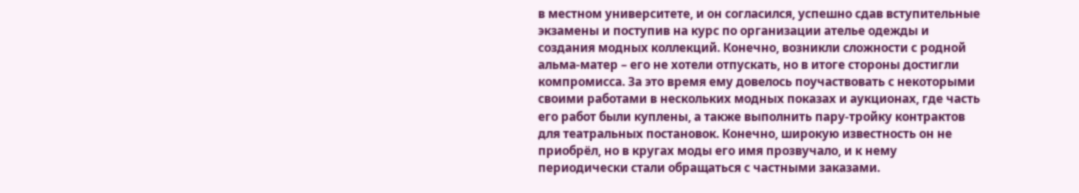в местном университете, и он согласился, успешно сдав вступительные экзамены и поступив на курс по организации ателье одежды и создания модных коллекций. Конечно, возникли сложности с родной альма-матер – его не хотели отпускать, но в итоге стороны достигли компромисса. За это время ему довелось поучаствовать с некоторыми своими работами в нескольких модных показах и аукционах, где часть его работ были куплены, а также выполнить пару-тройку контрактов для театральных постановок. Конечно, широкую известность он не приобрёл, но в кругах моды его имя прозвучало, и к нему периодически стали обращаться с частными заказами.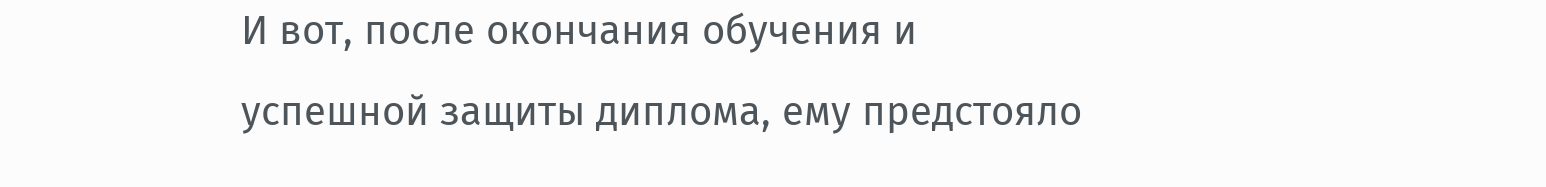И вот, после окончания обучения и успешной защиты диплома, ему предстояло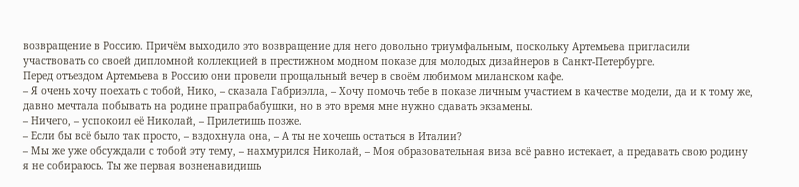возвращение в Россию. Причём выходило это возвращение для него довольно триумфальным, поскольку Артемьева пригласили участвовать со своей дипломной коллекцией в престижном модном показе для молодых дизайнеров в Санкт-Петербурге.
Перед отъездом Артемьева в Россию они провели прощальный вечер в своём любимом миланском кафе.
– Я очень хочу поехать с тобой, Нико, – сказала Габриэлла, – Хочу помочь тебе в показе личным участием в качестве модели, да и к тому же, давно мечтала побывать на родине прапрабабушки, но в это время мне нужно сдавать экзамены.
– Ничего, – успокоил её Николай, – Прилетишь позже.
– Если бы всё было так просто, – вздохнула она, – А ты не хочешь остаться в Италии?
– Мы же уже обсуждали с тобой эту тему, – нахмурился Николай, – Моя образовательная виза всё равно истекает, а предавать свою родину я не собираюсь. Ты же первая возненавидишь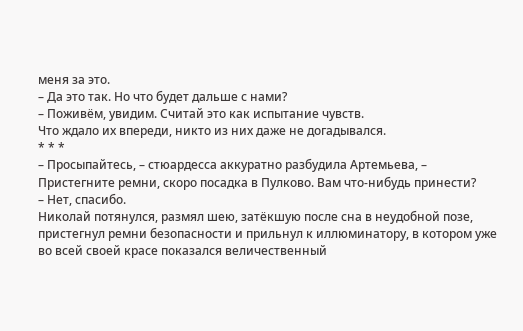меня за это.
– Да это так. Но что будет дальше с нами?
– Поживём, увидим. Считай это как испытание чувств.
Что ждало их впереди, никто из них даже не догадывался.
* * *
– Просыпайтесь, – стюардесса аккуратно разбудила Артемьева, – Пристегните ремни, скоро посадка в Пулково. Вам что-нибудь принести?
– Нет, спасибо.
Николай потянулся, размял шею, затёкшую после сна в неудобной позе, пристегнул ремни безопасности и прильнул к иллюминатору, в котором уже во всей своей красе показался величественный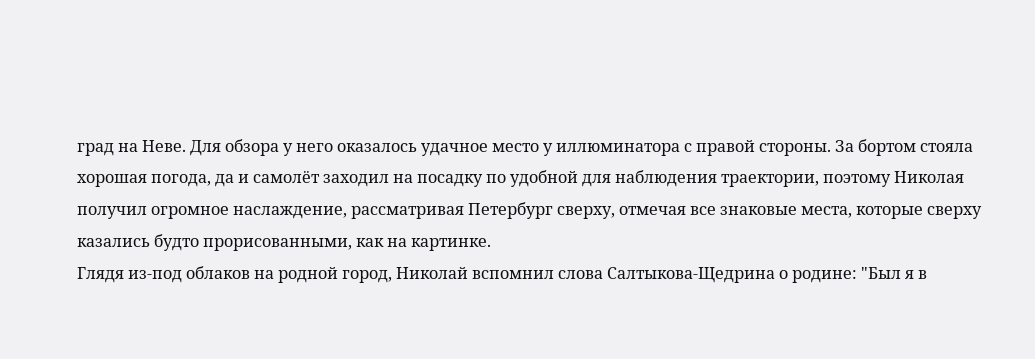град на Неве. Для обзора у него оказалось удачное место у иллюминатора с правой стороны. За бортом стояла хорошая погода, да и самолёт заходил на посадку по удобной для наблюдения траектории, поэтому Николая получил огромное наслаждение, рассматривая Петербург сверху, отмечая все знаковые места, которые сверху казались будто прорисованными, как на картинке.
Глядя из-под облаков на родной город, Николай вспомнил слова Салтыкова-Щедрина о родине: "Был я в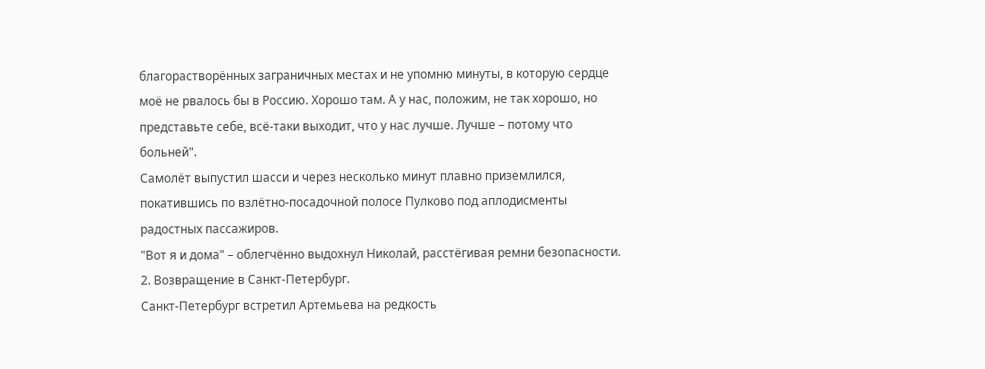благорастворённых заграничных местах и не упомню минуты, в которую сердце моё не рвалось бы в Россию. Хорошо там. А у нас, положим, не так хорошо, но представьте себе, всё-таки выходит, что у нас лучше. Лучше – потому что больней".
Самолёт выпустил шасси и через несколько минут плавно приземлился, покатившись по взлётно-посадочной полосе Пулково под аплодисменты радостных пассажиров.
"Вот я и дома" – облегчённо выдохнул Николай, расстёгивая ремни безопасности.
2. Возвращение в Санкт-Петербург.
Санкт-Петербург встретил Артемьева на редкость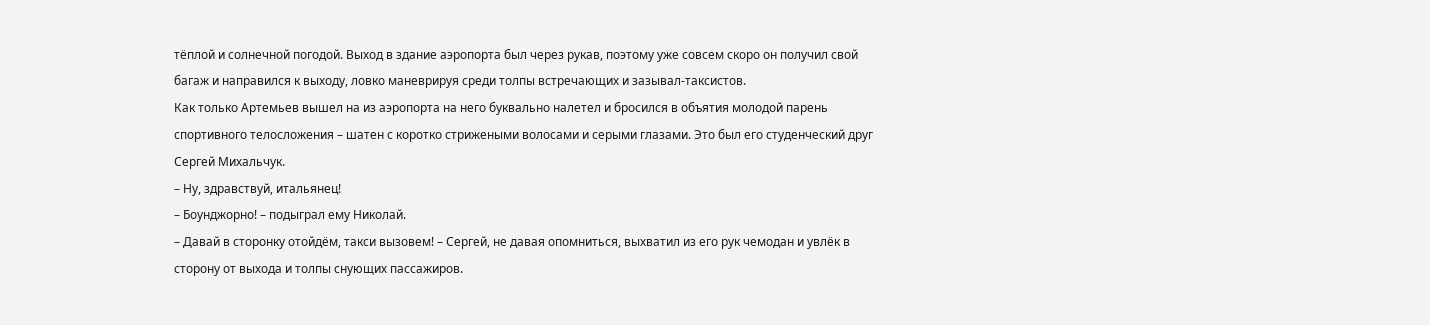тёплой и солнечной погодой. Выход в здание аэропорта был через рукав, поэтому уже совсем скоро он получил свой багаж и направился к выходу, ловко маневрируя среди толпы встречающих и зазывал-таксистов.
Как только Артемьев вышел на из аэропорта на него буквально налетел и бросился в объятия молодой парень спортивного телосложения – шатен с коротко стрижеными волосами и серыми глазами. Это был его студенческий друг Сергей Михальчук.
– Ну, здравствуй, итальянец!
– Боунджорно! – подыграл ему Николай.
– Давай в сторонку отойдём, такси вызовем! – Сергей, не давая опомниться, выхватил из его рук чемодан и увлёк в сторону от выхода и толпы снующих пассажиров.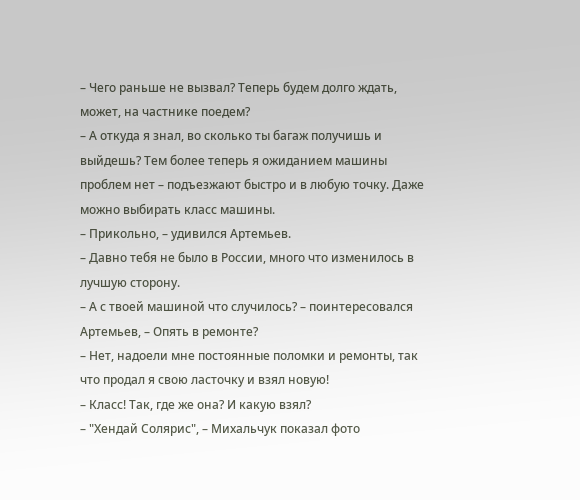– Чего раньше не вызвал? Теперь будем долго ждать, может, на частнике поедем?
– А откуда я знал, во сколько ты багаж получишь и выйдешь? Тем более теперь я ожиданием машины проблем нет – подъезжают быстро и в любую точку. Даже можно выбирать класс машины.
– Прикольно, – удивился Артемьев.
– Давно тебя не было в России, много что изменилось в лучшую сторону.
– А с твоей машиной что случилось? – поинтересовался Артемьев, – Опять в ремонте?
– Нет, надоели мне постоянные поломки и ремонты, так что продал я свою ласточку и взял новую!
– Класс! Так, где же она? И какую взял?
– "Хендай Солярис", – Михальчук показал фото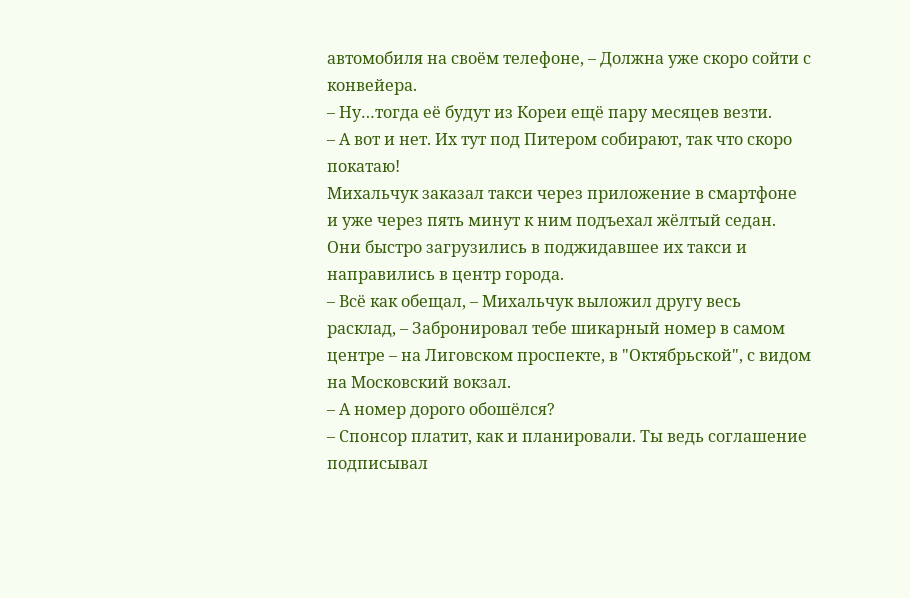автомобиля на своём телефоне, – Должна уже скоро сойти с конвейера.
– Ну…тогда её будут из Кореи ещё пару месяцев везти.
– А вот и нет. Их тут под Питером собирают, так что скоро покатаю!
Михальчук заказал такси через приложение в смартфоне и уже через пять минут к ним подъехал жёлтый седан. Они быстро загрузились в поджидавшее их такси и направились в центр города.
– Всё как обещал, – Михальчук выложил другу весь расклад, – Забронировал тебе шикарный номер в самом центре – на Лиговском проспекте, в "Октябрьской", с видом на Московский вокзал.
– А номер дорого обошёлся?
– Спонсор платит, как и планировали. Ты ведь соглашение подписывал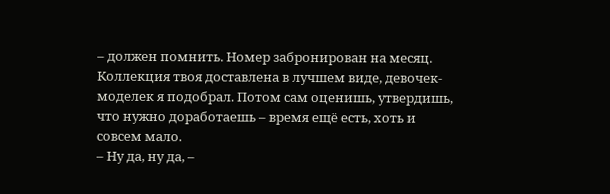– должен помнить. Номер забронирован на месяц. Коллекция твоя доставлена в лучшем виде, девочек-моделек я подобрал. Потом сам оценишь, утвердишь, что нужно доработаешь – время ещё есть, хоть и совсем мало.
– Ну да, ну да, –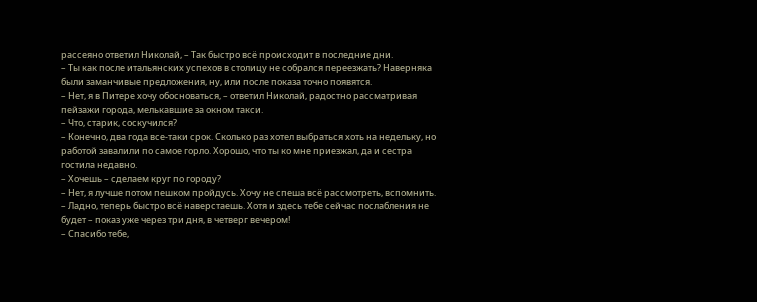рассеяно ответил Николай, – Так быстро всё происходит в последние дни.
– Ты как после итальянских успехов в столицу не собрался переезжать? Наверняка были заманчивые предложения, ну, или после показа точно появятся.
– Нет, я в Питере хочу обосноваться, – ответил Николай, радостно рассматривая пейзажи города, мелькавшие за окном такси.
– Что, старик, соскучился?
– Конечно, два года все-таки срок. Сколько раз хотел выбраться хоть на недельку, но работой завалили по самое горло. Хорошо, что ты ко мне приезжал, да и сестра гостила недавно.
– Хочешь – сделаем круг по городу?
– Нет, я лучше потом пешком пройдусь. Хочу не спеша всё рассмотреть, вспомнить.
– Ладно, теперь быстро всё наверстаешь. Хотя и здесь тебе сейчас послабления не будет – показ уже через три дня, в четверг вечером!
– Спасибо тебе,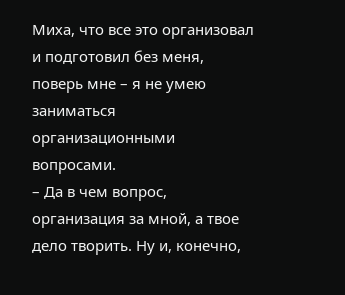Миха, что все это организовал и подготовил без меня, поверь мне – я не умею заниматься организационными вопросами.
– Да в чем вопрос, организация за мной, а твое дело творить. Ну и, конечно,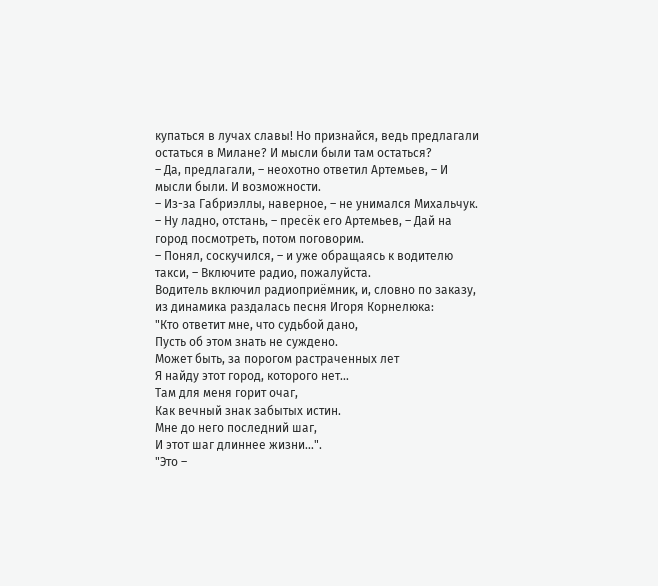купаться в лучах славы! Но признайся, ведь предлагали остаться в Милане? И мысли были там остаться?
– Да, предлагали, – неохотно ответил Артемьев, – И мысли были. И возможности.
– Из-за Габриэллы, наверное, – не унимался Михальчук.
– Ну ладно, отстань, – пресёк его Артемьев, – Дай на город посмотреть, потом поговорим.
– Понял, соскучился, – и уже обращаясь к водителю такси, – Включите радио, пожалуйста.
Водитель включил радиоприёмник, и, словно по заказу, из динамика раздалась песня Игоря Корнелюка:
"Кто ответит мне, что судьбой дано,
Пусть об этом знать не суждено.
Может быть, за порогом растраченных лет
Я найду этот город, которого нет…
Там для меня горит очаг,
Как вечный знак забытых истин.
Мне до него последний шаг,
И этот шаг длиннее жизни…".
"Это –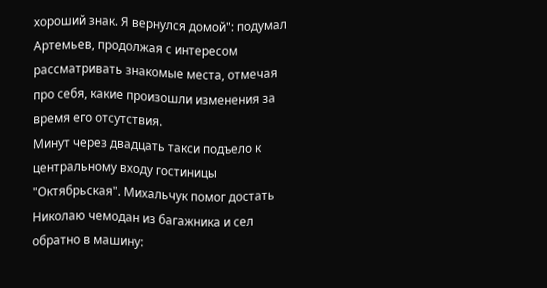хороший знак. Я вернулся домой": подумал Артемьев, продолжая с интересом рассматривать знакомые места, отмечая про себя, какие произошли изменения за время его отсутствия.
Минут через двадцать такси подъело к центральному входу гостиницы "Октябрьская". Михальчук помог достать Николаю чемодан из багажника и сел обратно в машину: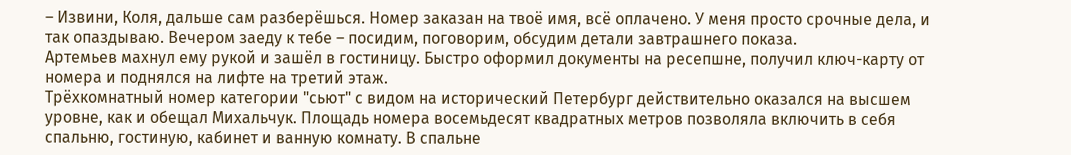– Извини, Коля, дальше сам разберёшься. Номер заказан на твоё имя, всё оплачено. У меня просто срочные дела, и так опаздываю. Вечером заеду к тебе – посидим, поговорим, обсудим детали завтрашнего показа.
Артемьев махнул ему рукой и зашёл в гостиницу. Быстро оформил документы на ресепшне, получил ключ-карту от номера и поднялся на лифте на третий этаж.
Трёхкомнатный номер категории "сьют" с видом на исторический Петербург действительно оказался на высшем уровне, как и обещал Михальчук. Площадь номера восемьдесят квадратных метров позволяла включить в себя спальню, гостиную, кабинет и ванную комнату. В спальне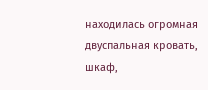находилась огромная двуспальная кровать, шкаф,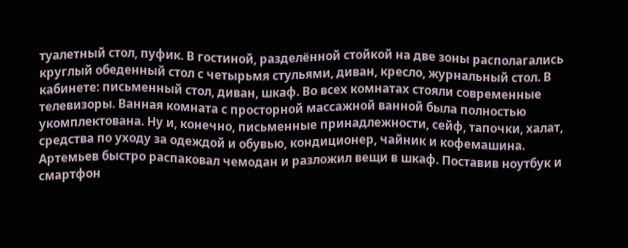туалетный стол, пуфик. В гостиной, разделённой стойкой на две зоны располагались круглый обеденный стол с четырьмя стульями, диван, кресло, журнальный стол. В кабинете: письменный стол, диван, шкаф. Во всех комнатах стояли современные телевизоры. Ванная комната с просторной массажной ванной была полностью укомплектована. Ну и, конечно, письменные принадлежности, сейф, тапочки, халат, средства по уходу за одеждой и обувью, кондиционер, чайник и кофемашина.
Артемьев быстро распаковал чемодан и разложил вещи в шкаф. Поставив ноутбук и смартфон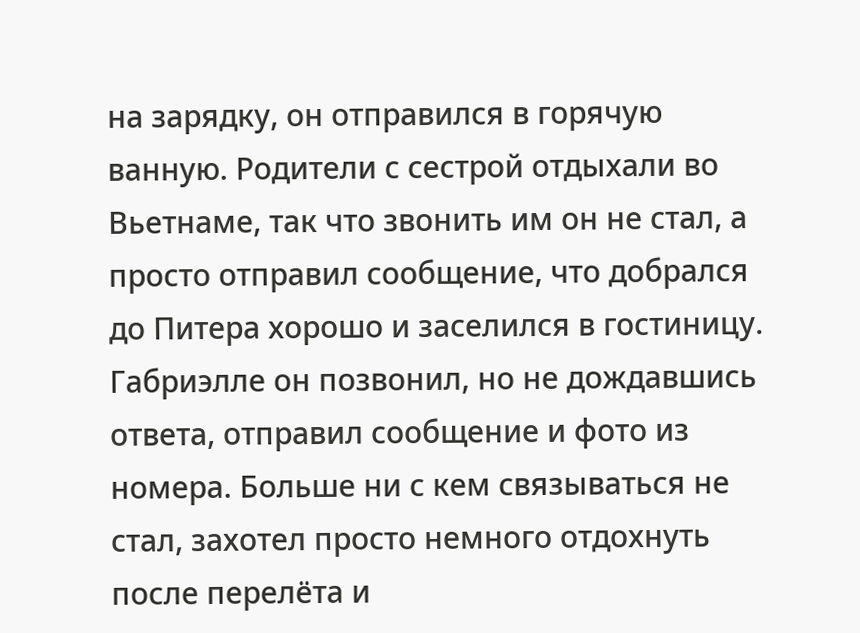на зарядку, он отправился в горячую ванную. Родители с сестрой отдыхали во Вьетнаме, так что звонить им он не стал, а просто отправил сообщение, что добрался до Питера хорошо и заселился в гостиницу. Габриэлле он позвонил, но не дождавшись ответа, отправил сообщение и фото из номера. Больше ни с кем связываться не стал, захотел просто немного отдохнуть после перелёта и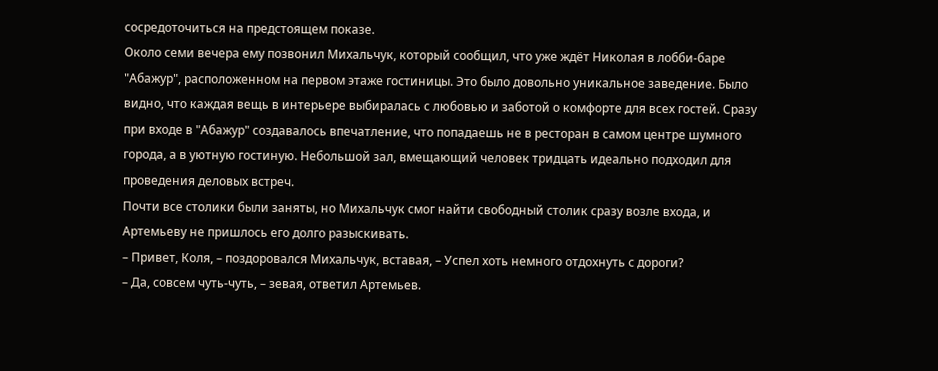сосредоточиться на предстоящем показе.
Около семи вечера ему позвонил Михальчук, который сообщил, что уже ждёт Николая в лобби-баре "Абажур", расположенном на первом этаже гостиницы. Это было довольно уникальное заведение. Было видно, что каждая вещь в интерьере выбиралась с любовью и заботой о комфорте для всех гостей. Сразу при входе в "Абажур" создавалось впечатление, что попадаешь не в ресторан в самом центре шумного города, а в уютную гостиную. Небольшой зал, вмещающий человек тридцать идеально подходил для проведения деловых встреч.
Почти все столики были заняты, но Михальчук смог найти свободный столик сразу возле входа, и Артемьеву не пришлось его долго разыскивать.
– Привет, Коля, – поздоровался Михальчук, вставая, – Успел хоть немного отдохнуть с дороги?
– Да, совсем чуть-чуть, – зевая, ответил Артемьев.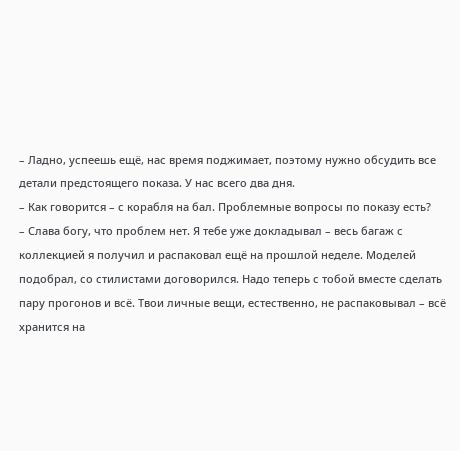– Ладно, успеешь ещё, нас время поджимает, поэтому нужно обсудить все детали предстоящего показа. У нас всего два дня.
– Как говорится – с корабля на бал. Проблемные вопросы по показу есть?
– Слава богу, что проблем нет. Я тебе уже докладывал – весь багаж с коллекцией я получил и распаковал ещё на прошлой неделе. Моделей подобрал, со стилистами договорился. Надо теперь с тобой вместе сделать пару прогонов и всё. Твои личные вещи, естественно, не распаковывал – всё хранится на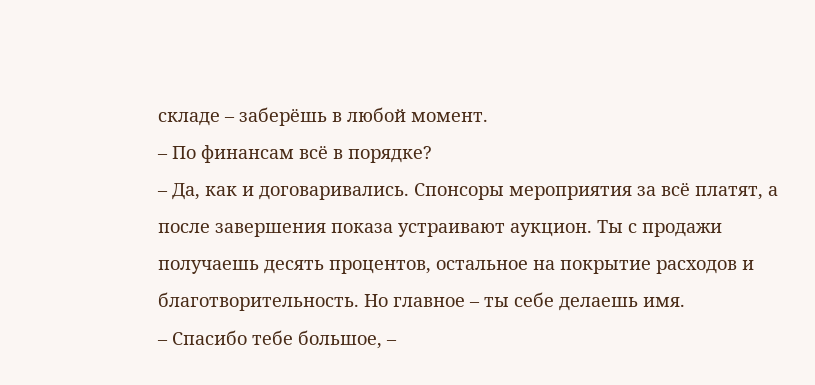складе – заберёшь в любой момент.
– По финансам всё в порядке?
– Да, как и договаривались. Спонсоры мероприятия за всё платят, а после завершения показа устраивают аукцион. Ты с продажи получаешь десять процентов, остальное на покрытие расходов и благотворительность. Но главное – ты себе делаешь имя.
– Спасибо тебе большое, –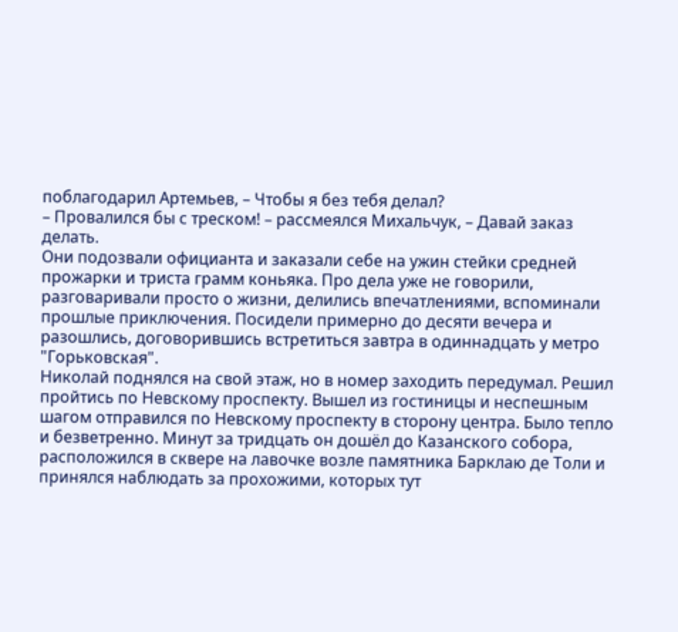поблагодарил Артемьев, – Чтобы я без тебя делал?
– Провалился бы с треском! – рассмеялся Михальчук, – Давай заказ делать.
Они подозвали официанта и заказали себе на ужин стейки средней прожарки и триста грамм коньяка. Про дела уже не говорили, разговаривали просто о жизни, делились впечатлениями, вспоминали прошлые приключения. Посидели примерно до десяти вечера и разошлись, договорившись встретиться завтра в одиннадцать у метро "Горьковская".
Николай поднялся на свой этаж, но в номер заходить передумал. Решил пройтись по Невскому проспекту. Вышел из гостиницы и неспешным шагом отправился по Невскому проспекту в сторону центра. Было тепло и безветренно. Минут за тридцать он дошёл до Казанского собора, расположился в сквере на лавочке возле памятника Барклаю де Толи и принялся наблюдать за прохожими, которых тут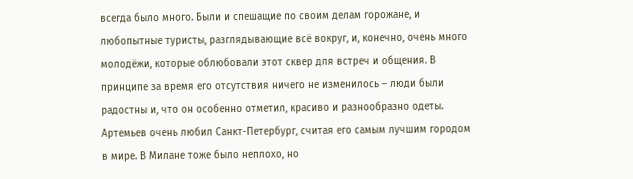всегда было много. Были и спешащие по своим делам горожане, и любопытные туристы, разглядывающие всё вокруг, и, конечно, очень много молодёжи, которые облюбовали этот сквер для встреч и общения. В принципе за время его отсутствия ничего не изменилось – люди были радостны и, что он особенно отметил, красиво и разнообразно одеты.
Артемьев очень любил Санкт-Петербург, считая его самым лучшим городом в мире. В Милане тоже было неплохо, но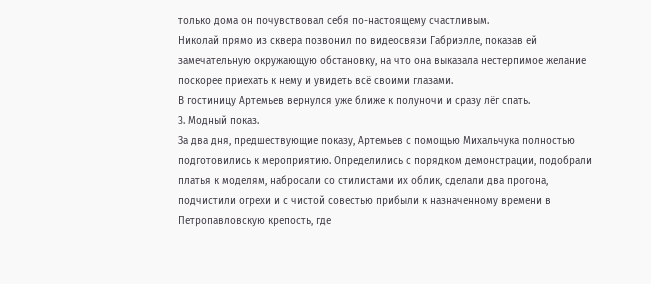только дома он почувствовал себя по-настоящему счастливым.
Николай прямо из сквера позвонил по видеосвязи Габриэлле, показав ей замечательную окружающую обстановку, на что она выказала нестерпимое желание поскорее приехать к нему и увидеть всё своими глазами.
В гостиницу Артемьев вернулся уже ближе к полуночи и сразу лёг спать.
3. Модный показ.
За два дня, предшествующие показу, Артемьев с помощью Михальчука полностью подготовились к мероприятию. Определились с порядком демонстрации, подобрали платья к моделям, набросали со стилистами их облик, сделали два прогона, подчистили огрехи и с чистой совестью прибыли к назначенному времени в Петропавловскую крепость, где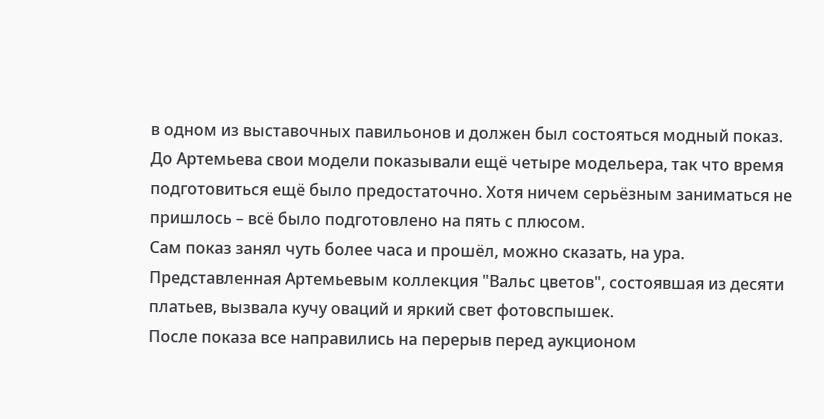в одном из выставочных павильонов и должен был состояться модный показ.
До Артемьева свои модели показывали ещё четыре модельера, так что время подготовиться ещё было предостаточно. Хотя ничем серьёзным заниматься не пришлось – всё было подготовлено на пять с плюсом.
Сам показ занял чуть более часа и прошёл, можно сказать, на ура. Представленная Артемьевым коллекция "Вальс цветов", состоявшая из десяти платьев, вызвала кучу оваций и яркий свет фотовспышек.
После показа все направились на перерыв перед аукционом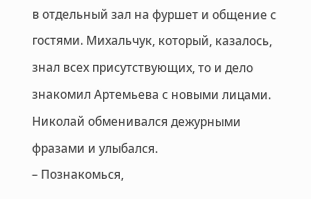в отдельный зал на фуршет и общение с гостями. Михальчук, который, казалось, знал всех присутствующих, то и дело знакомил Артемьева с новыми лицами. Николай обменивался дежурными фразами и улыбался.
– Познакомься,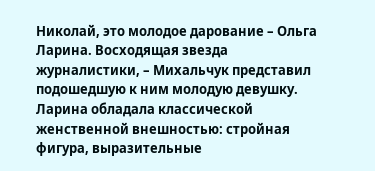Николай, это молодое дарование – Ольга Ларина. Восходящая звезда журналистики, – Михальчук представил подошедшую к ним молодую девушку. Ларина обладала классической женственной внешностью: стройная фигура, выразительные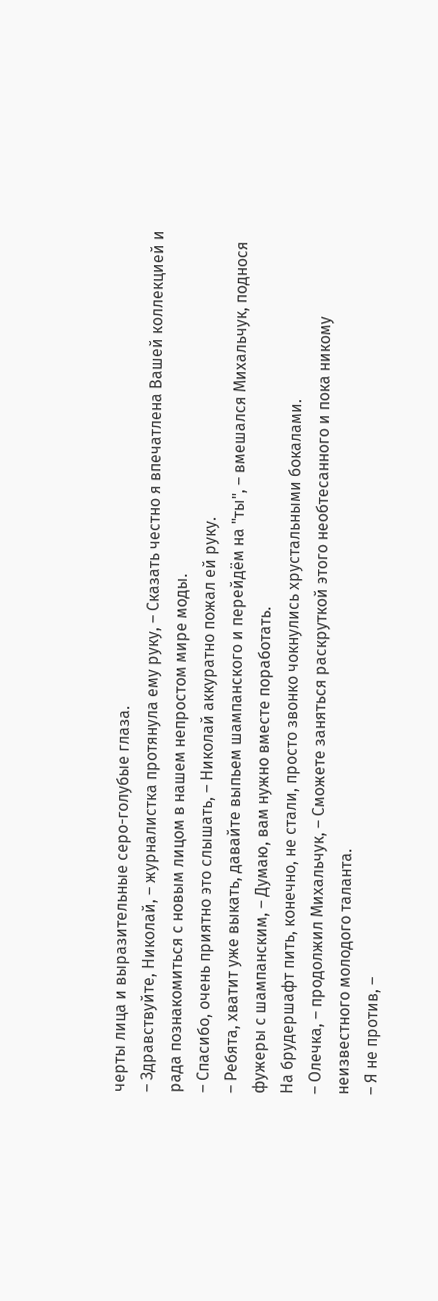черты лица и выразительные серо-голубые глаза.
– Здравствуйте, Николай, – журналистка протянула ему руку, – Сказать честно я впечатлена Вашей коллекцией и рада познакомиться с новым лицом в нашем непростом мире моды.
– Спасибо, очень приятно это слышать, – Николай аккуратно пожал ей руку.
– Ребята, хватит уже выкать, давайте выпьем шампанского и перейдём на "ты", – вмешался Михальчук, поднося фужеры с шампанским, – Думаю, вам нужно вместе поработать.
На брудершафт пить, конечно, не стали, просто звонко чокнулись хрустальными бокалами.
– Олечка, – продолжил Михальчук, – Сможете заняться раскруткой этого необтесанного и пока никому неизвестного молодого таланта.
– Я не против, –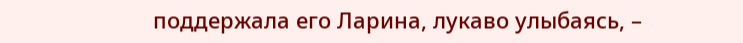поддержала его Ларина, лукаво улыбаясь, –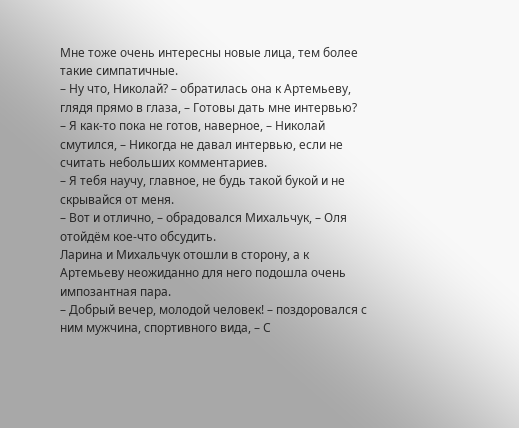Мне тоже очень интересны новые лица, тем более такие симпатичные.
– Ну что, Николай? – обратилась она к Артемьеву, глядя прямо в глаза, – Готовы дать мне интервью?
– Я как-то пока не готов, наверное, – Николай смутился, – Никогда не давал интервью, если не считать небольших комментариев.
– Я тебя научу, главное, не будь такой букой и не скрывайся от меня.
– Вот и отлично, – обрадовался Михальчук, – Оля отойдём кое-что обсудить.
Ларина и Михальчук отошли в сторону, а к Артемьеву неожиданно для него подошла очень импозантная пара.
– Добрый вечер, молодой человек! – поздоровался с ним мужчина, спортивного вида, – С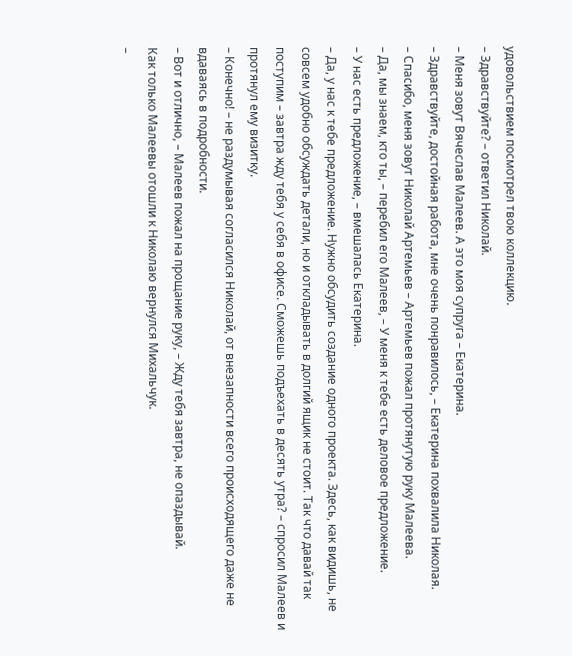удовольствием посмотрел твою коллекцию.
– Здравствуйте? – ответил Николай.
– Меня зовут Вячеслав Малеев. А это моя супруга – Екатерина.
– Здравствуйте, достойная работа, мне очень понравилось, – Екатерина похвалила Николая.
– Спасибо, меня зовут Николай Артемьев – Артемьев пожал протянутую руку Малеева.
– Да, мы знаем, кто ты, – перебил его Малеев, – У меня к тебе есть деловое предложение.
– У нас есть предложение, – вмешалась Екатерина.
– Да, у нас к тебе предложение. Нужно обсудить создание одного проекта. Здесь, как видишь, не совсем удобно обсуждать детали, но и откладывать в долгий ящик не стоит. Так что давай так поступим – завтра жду тебя у себя в офисе. Сможешь подъехать в десять утра? – спросил Малеев и протянул ему визитку.
– Конечно! – не раздумывая согласился Николай, от внезапности всего происходящего даже не вдаваясь в подробности.
– Вот и отлично, – Малеев пожал на прощание руку, – Жду тебя завтра, не опаздывай.
Как только Малеевы отошли к Николаю вернулся Михальчук.
–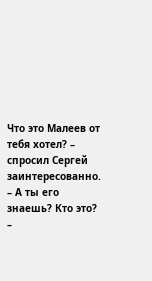Что это Малеев от тебя хотел? – спросил Сергей заинтересованно.
– А ты его знаешь? Кто это? –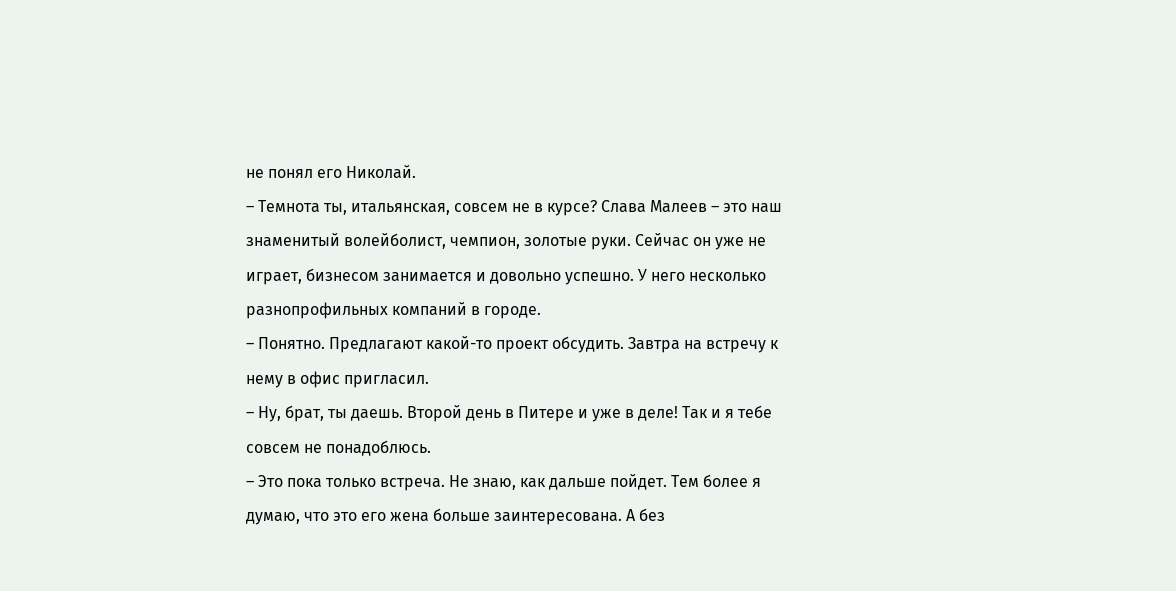не понял его Николай.
– Темнота ты, итальянская, совсем не в курсе? Слава Малеев – это наш знаменитый волейболист, чемпион, золотые руки. Сейчас он уже не играет, бизнесом занимается и довольно успешно. У него несколько разнопрофильных компаний в городе.
– Понятно. Предлагают какой-то проект обсудить. Завтра на встречу к нему в офис пригласил.
– Ну, брат, ты даешь. Второй день в Питере и уже в деле! Так и я тебе совсем не понадоблюсь.
– Это пока только встреча. Не знаю, как дальше пойдет. Тем более я думаю, что это его жена больше заинтересована. А без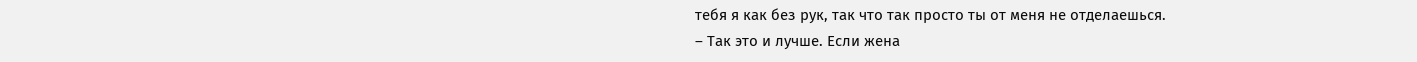тебя я как без рук, так что так просто ты от меня не отделаешься.
– Так это и лучше. Если жена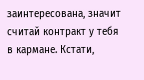заинтересована, значит считай контракт у тебя в кармане. Кстати,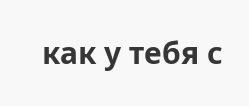как у тебя с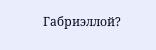Габриэллой?